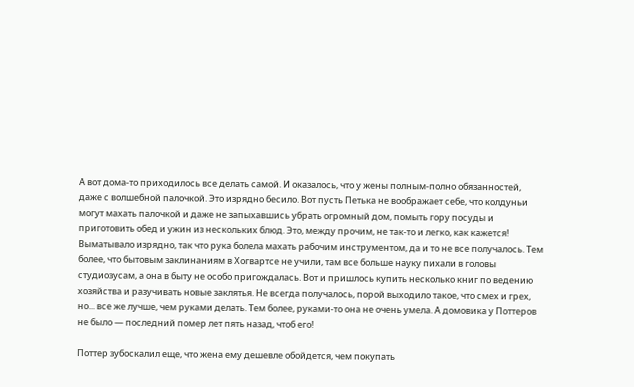А вот дома-то приходилось все делать самой. И оказалось, что у жены полным-полно обязанностей, даже с волшебной палочкой. Это изрядно бесило. Вот пусть Петька не воображает себе, что колдуньи могут махать палочкой и даже не запыхавшись убрать огромный дом, помыть гору посуды и приготовить обед и ужин из нескольких блюд. Это, между прочим, не так-то и легко, как кажется! Выматывало изрядно, так что рука болела махать рабочим инструментом, да и то не все получалось. Тем более, что бытовым заклинаниям в Хогвартсе не учили, там все больше науку пихали в головы студиозусам, а она в быту не особо пригождалась. Вот и пришлось купить несколько книг по ведению хозяйства и разучивать новые заклятья. Не всегда получалось, порой выходило такое, что смех и грех, но... все же лучше, чем руками делать. Тем более, руками-то она не очень умела. А домовика у Поттеров не было — последний помер лет пять назад, чтоб его!

Поттер зубоскалил еще, что жена ему дешевле обойдется, чем покупать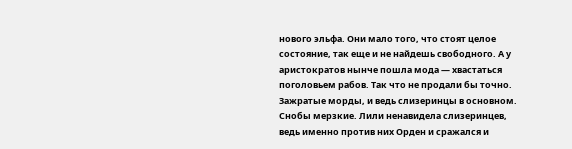нового эльфа. Они мало того, что стоят целое состояние, так еще и не найдешь свободного. А у аристократов нынче пошла мода — хвастаться поголовьем рабов. Так что не продали бы точно. Зажратые морды, и ведь слизеринцы в основном. Снобы мерзкие. Лили ненавидела слизеринцев, ведь именно против них Орден и сражался и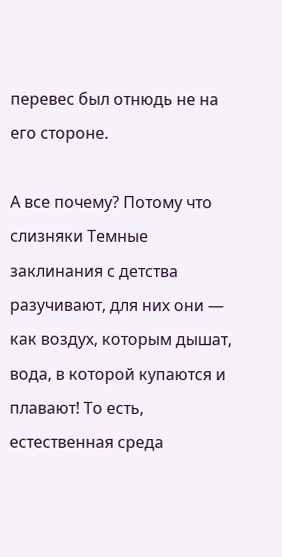перевес был отнюдь не на его стороне.

А все почему? Потому что слизняки Темные заклинания с детства разучивают, для них они — как воздух, которым дышат, вода, в которой купаются и плавают! То есть, естественная среда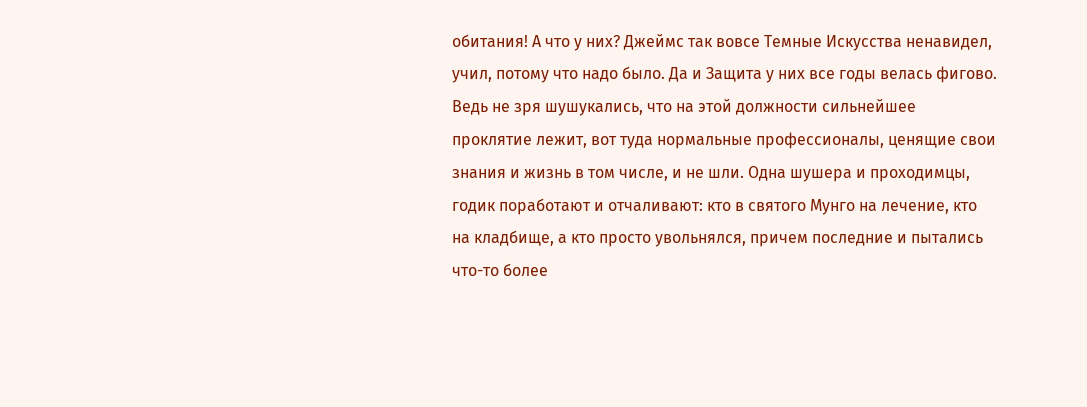обитания! А что у них? Джеймс так вовсе Темные Искусства ненавидел, учил, потому что надо было. Да и Защита у них все годы велась фигово. Ведь не зря шушукались, что на этой должности сильнейшее проклятие лежит, вот туда нормальные профессионалы, ценящие свои знания и жизнь в том числе, и не шли. Одна шушера и проходимцы, годик поработают и отчаливают: кто в святого Мунго на лечение, кто на кладбище, а кто просто увольнялся, причем последние и пытались что-то более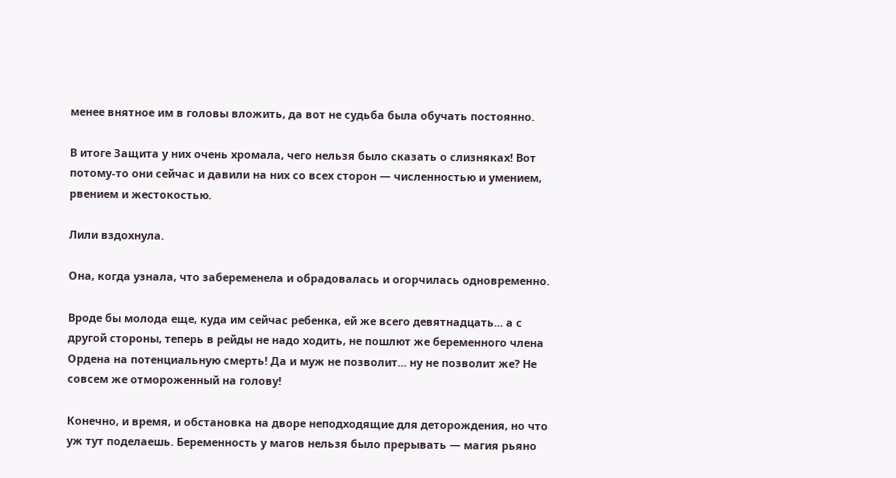менее внятное им в головы вложить, да вот не судьба была обучать постоянно.

В итоге Защита у них очень хромала, чего нельзя было сказать о слизняках! Вот потому-то они сейчас и давили на них со всех сторон — численностью и умением, рвением и жестокостью.

Лили вздохнула.

Она, когда узнала, что забеременела и обрадовалась и огорчилась одновременно.

Вроде бы молода еще, куда им сейчас ребенка, ей же всего девятнадцать... а с другой стороны, теперь в рейды не надо ходить, не пошлют же беременного члена Ордена на потенциальную смерть! Да и муж не позволит... ну не позволит же? Не совсем же отмороженный на голову!

Конечно, и время, и обстановка на дворе неподходящие для деторождения, но что уж тут поделаешь. Беременность у магов нельзя было прерывать — магия рьяно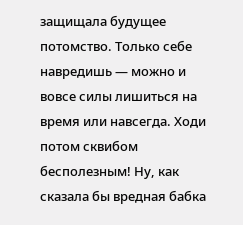защищала будущее потомство. Только себе навредишь — можно и вовсе силы лишиться на время или навсегда. Ходи потом сквибом бесполезным! Ну, как сказала бы вредная бабка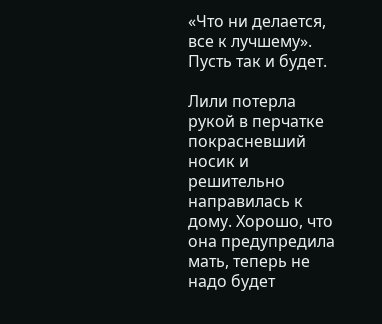«Что ни делается, все к лучшему». Пусть так и будет.

Лили потерла рукой в перчатке покрасневший носик и решительно направилась к дому. Хорошо, что она предупредила мать, теперь не надо будет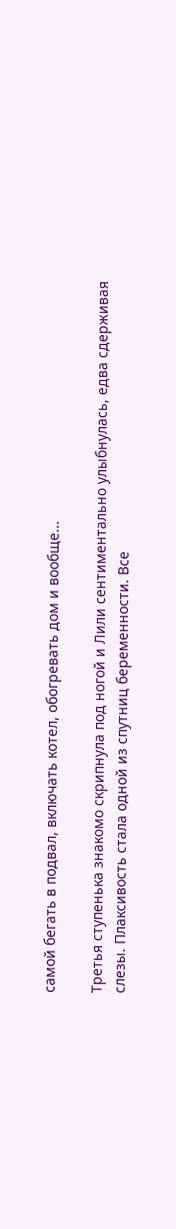самой бегать в подвал, включать котел, обогревать дом и вообще...

Третья ступенька знакомо скрипнула под ногой и Лили сентиментально улыбнулась, едва сдерживая слезы. Плаксивость стала одной из спутниц беременности. Все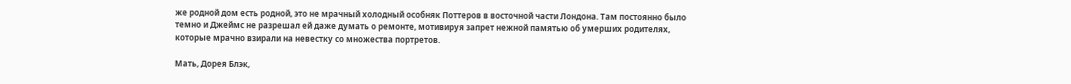же родной дом есть родной, это не мрачный холодный особняк Поттеров в восточной части Лондона. Там постоянно было темно и Джеймс не разрешал ей даже думать о ремонте, мотивируя запрет нежной памятью об умерших родителях, которые мрачно взирали на невестку со множества портретов.

Мать, Дорея Блэк,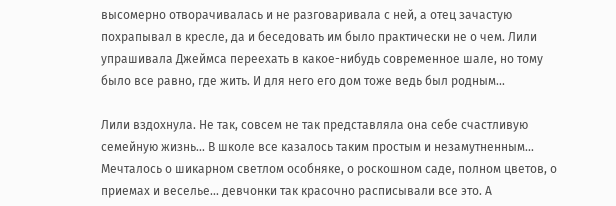высомерно отворачивалась и не разговаривала с ней, а отец зачастую похрапывал в кресле, да и беседовать им было практически не о чем. Лили упрашивала Джеймса переехать в какое-нибудь современное шале, но тому было все равно, где жить. И для него его дом тоже ведь был родным...

Лили вздохнула. Не так, совсем не так представляла она себе счастливую семейную жизнь... В школе все казалось таким простым и незамутненным... Мечталось о шикарном светлом особняке, о роскошном саде, полном цветов, о приемах и веселье... девчонки так красочно расписывали все это. А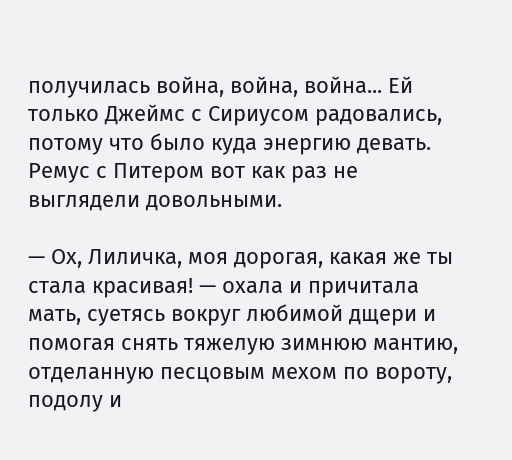получилась война, война, война... Ей только Джеймс с Сириусом радовались, потому что было куда энергию девать. Ремус с Питером вот как раз не выглядели довольными.

— Ох, Лиличка, моя дорогая, какая же ты стала красивая! — охала и причитала мать, суетясь вокруг любимой дщери и помогая снять тяжелую зимнюю мантию, отделанную песцовым мехом по вороту, подолу и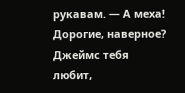рукавам. — А меха! Дорогие, наверное? Джеймс тебя любит,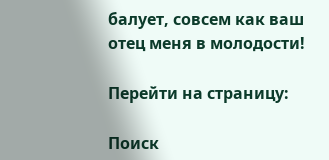балует, совсем как ваш отец меня в молодости!

Перейти на страницу:

Поиск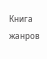Книга жанров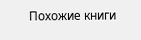Похожие книги